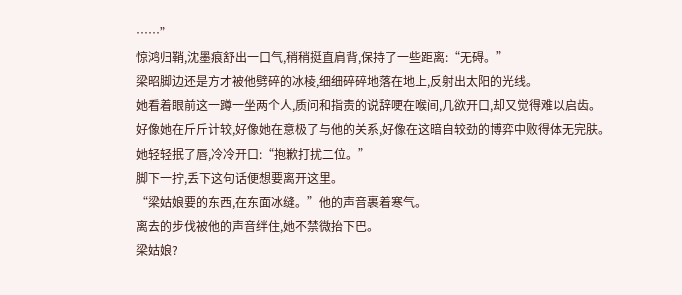……”
惊鸿归鞘,沈墨痕舒出一口气,稍稍挺直肩背,保持了一些距离:“无碍。”
梁昭脚边还是方才被他劈碎的冰棱,细细碎碎地落在地上,反射出太阳的光线。
她看着眼前这一蹲一坐两个人,质问和指责的说辞哽在喉间,几欲开口,却又觉得难以启齿。
好像她在斤斤计较,好像她在意极了与他的关系,好像在这暗自较劲的博弈中败得体无完肤。
她轻轻抿了唇,冷冷开口:“抱歉打扰二位。”
脚下一拧,丢下这句话便想要离开这里。
“梁姑娘要的东西,在东面冰缝。”他的声音裹着寒气。
离去的步伐被他的声音绊住,她不禁微抬下巴。
梁姑娘?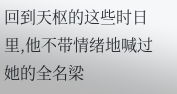回到天枢的这些时日里,他不带情绪地喊过她的全名梁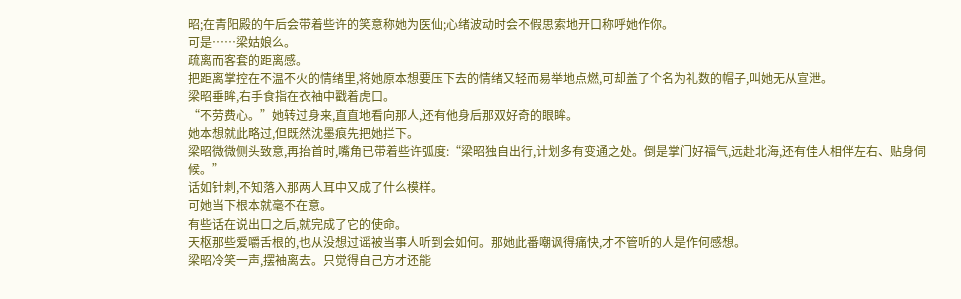昭;在青阳殿的午后会带着些许的笑意称她为医仙;心绪波动时会不假思索地开口称呼她作你。
可是……梁姑娘么。
疏离而客套的距离感。
把距离掌控在不温不火的情绪里,将她原本想要压下去的情绪又轻而易举地点燃,可却盖了个名为礼数的帽子,叫她无从宣泄。
梁昭垂眸,右手食指在衣袖中戳着虎口。
“不劳费心。”她转过身来,直直地看向那人,还有他身后那双好奇的眼眸。
她本想就此略过,但既然沈墨痕先把她拦下。
梁昭微微侧头致意,再抬首时,嘴角已带着些许弧度:“梁昭独自出行,计划多有变通之处。倒是掌门好福气,远赴北海,还有佳人相伴左右、贴身伺候。”
话如针刺,不知落入那两人耳中又成了什么模样。
可她当下根本就毫不在意。
有些话在说出口之后,就完成了它的使命。
天枢那些爱嚼舌根的,也从没想过谣被当事人听到会如何。那她此番嘲讽得痛快,才不管听的人是作何感想。
梁昭冷笑一声,摆袖离去。只觉得自己方才还能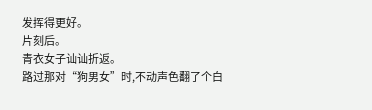发挥得更好。
片刻后。
青衣女子讪讪折返。
路过那对“狗男女”时,不动声色翻了个白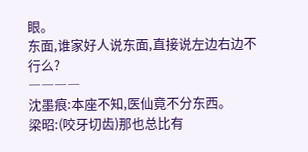眼。
东面,谁家好人说东面,直接说左边右边不行么?
――――
沈墨痕:本座不知,医仙竟不分东西。
梁昭:(咬牙切齿)那也总比有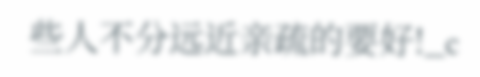些人不分远近亲疏的要好!_c